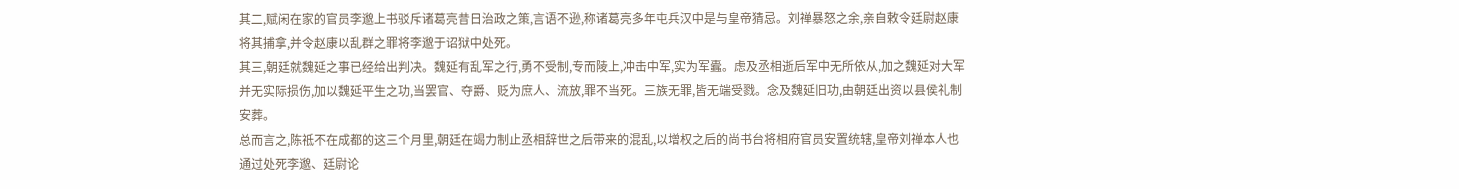其二,赋闲在家的官员李邈上书驳斥诸葛亮昔日治政之策,言语不逊,称诸葛亮多年屯兵汉中是与皇帝猜忌。刘禅暴怒之余,亲自敕令廷尉赵康将其捕拿,并令赵康以乱群之罪将李邈于诏狱中处死。
其三,朝廷就魏延之事已经给出判决。魏延有乱军之行,勇不受制,专而陵上,冲击中军,实为军蠹。虑及丞相逝后军中无所依从,加之魏延对大军并无实际损伤,加以魏延平生之功,当罢官、夺爵、贬为庶人、流放,罪不当死。三族无罪,皆无端受戮。念及魏延旧功,由朝廷出资以县侯礼制安葬。
总而言之,陈祗不在成都的这三个月里,朝廷在竭力制止丞相辞世之后带来的混乱,以增权之后的尚书台将相府官员安置统辖,皇帝刘禅本人也通过处死李邈、廷尉论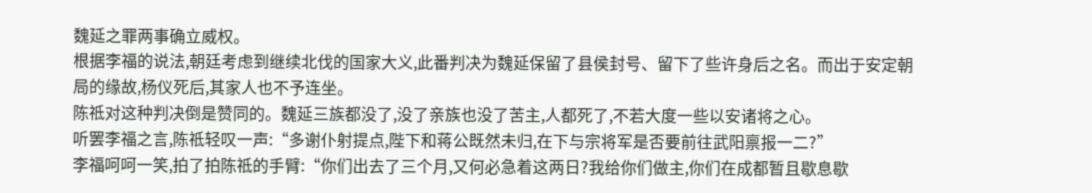魏延之罪两事确立威权。
根据李福的说法,朝廷考虑到继续北伐的国家大义,此番判决为魏延保留了县侯封号、留下了些许身后之名。而出于安定朝局的缘故,杨仪死后,其家人也不予连坐。
陈祗对这种判决倒是赞同的。魏延三族都没了,没了亲族也没了苦主,人都死了,不若大度一些以安诸将之心。
听罢李福之言,陈祗轻叹一声:“多谢仆射提点,陛下和蒋公既然未归,在下与宗将军是否要前往武阳禀报一二?”
李福呵呵一笑,拍了拍陈祗的手臂:“你们出去了三个月,又何必急着这两日?我给你们做主,你们在成都暂且歇息歇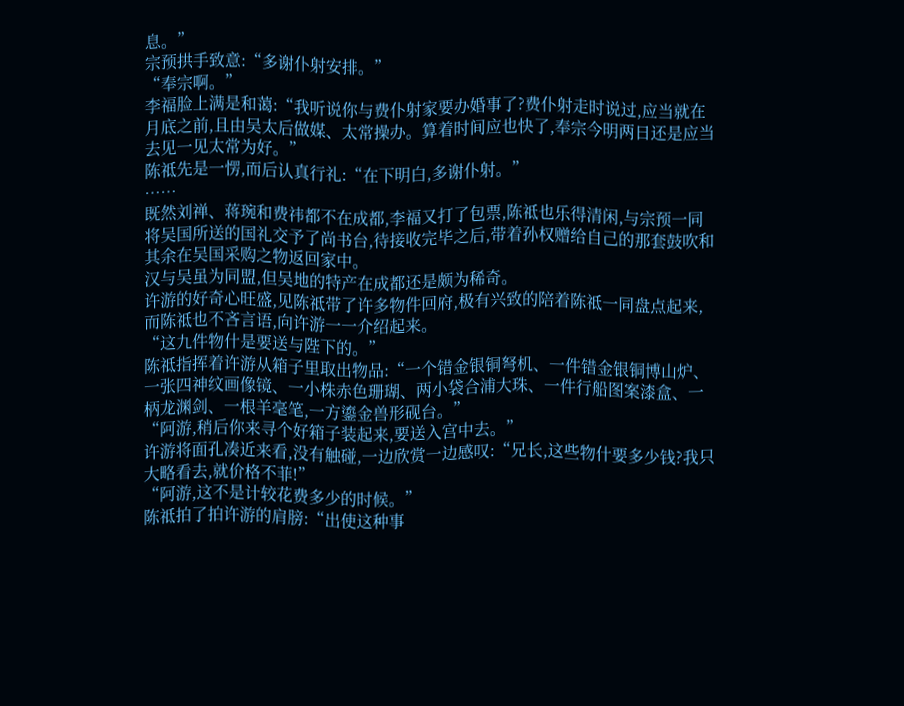息。”
宗预拱手致意:“多谢仆射安排。”
“奉宗啊。”
李福脸上满是和蔼:“我听说你与费仆射家要办婚事了?费仆射走时说过,应当就在月底之前,且由吴太后做媒、太常操办。算着时间应也快了,奉宗今明两日还是应当去见一见太常为好。”
陈祗先是一愣,而后认真行礼:“在下明白,多谢仆射。”
……
既然刘禅、蒋琬和费祎都不在成都,李福又打了包票,陈祗也乐得清闲,与宗预一同将吴国所送的国礼交予了尚书台,待接收完毕之后,带着孙权赠给自己的那套鼓吹和其余在吴国采购之物返回家中。
汉与吴虽为同盟,但吴地的特产在成都还是颇为稀奇。
许游的好奇心旺盛,见陈祗带了许多物件回府,极有兴致的陪着陈祗一同盘点起来,而陈祗也不吝言语,向许游一一介绍起来。
“这九件物什是要送与陛下的。”
陈祗指挥着许游从箱子里取出物品:“一个错金银铜弩机、一件错金银铜博山炉、一张四神纹画像镜、一小株赤色珊瑚、两小袋合浦大珠、一件行船图案漆盒、一柄龙渊剑、一根羊毫笔,一方鎏金兽形砚台。”
“阿游,稍后你来寻个好箱子装起来,要送入宫中去。”
许游将面孔凑近来看,没有触碰,一边欣赏一边感叹:“兄长,这些物什要多少钱?我只大略看去,就价格不菲!”
“阿游,这不是计较花费多少的时候。”
陈祗拍了拍许游的肩膀:“出使这种事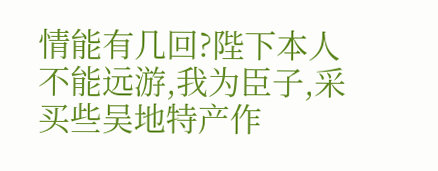情能有几回?陛下本人不能远游,我为臣子,采买些吴地特产作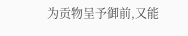为贡物呈予御前,又能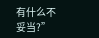有什么不妥当?”